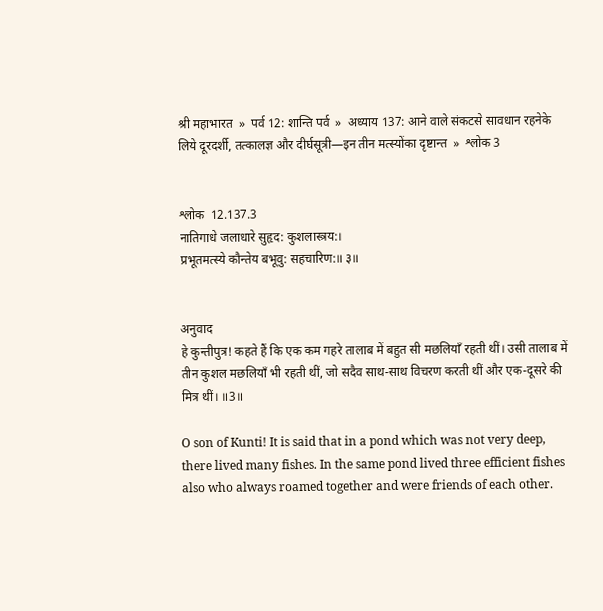श्री महाभारत  »  पर्व 12: शान्ति पर्व  »  अध्याय 137: आने वाले संकटसे सावधान रहनेके लिये दूरदर्शी, तत्कालज्ञ और दीर्घसूत्री—इन तीन मत्स्योंका दृष्टान्त  »  श्लोक 3


श्लोक  12.137.3
नातिगाधे जलाधारे सुहृद: कुशलास्त्रय:।
प्रभूतमत्स्ये कौन्तेय बभूवु: सहचारिण:॥ ३॥


अनुवाद
हे कुन्तीपुत्र! कहते हैं कि एक कम गहरे तालाब में बहुत सी मछलियाँ रहती थीं। उसी तालाब में तीन कुशल मछलियाँ भी रहती थीं, जो सदैव साथ-साथ विचरण करती थीं और एक-दूसरे की मित्र थीं। ॥3॥

O son of Kunti! It is said that in a pond which was not very deep, there lived many fishes. In the same pond lived three efficient fishes also who always roamed together and were friends of each other.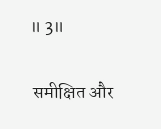॥ 3॥

 समीक्षित और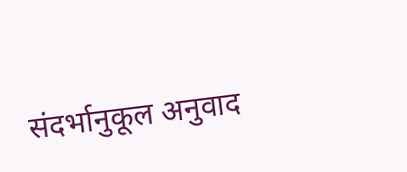संदर्भानुकूल अनुवाद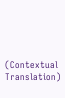(Contextual Translation)